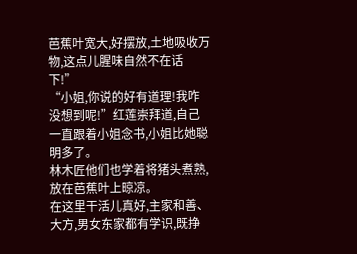芭蕉叶宽大,好摆放,土地吸收万物,这点儿腥味自然不在话下!”
“小姐,你说的好有道理!我咋没想到呢!”红莲崇拜道,自己一直跟着小姐念书,小姐比她聪明多了。
林木匠他们也学着将猪头煮熟,放在芭蕉叶上晾凉。
在这里干活儿真好,主家和善、大方,男女东家都有学识,既挣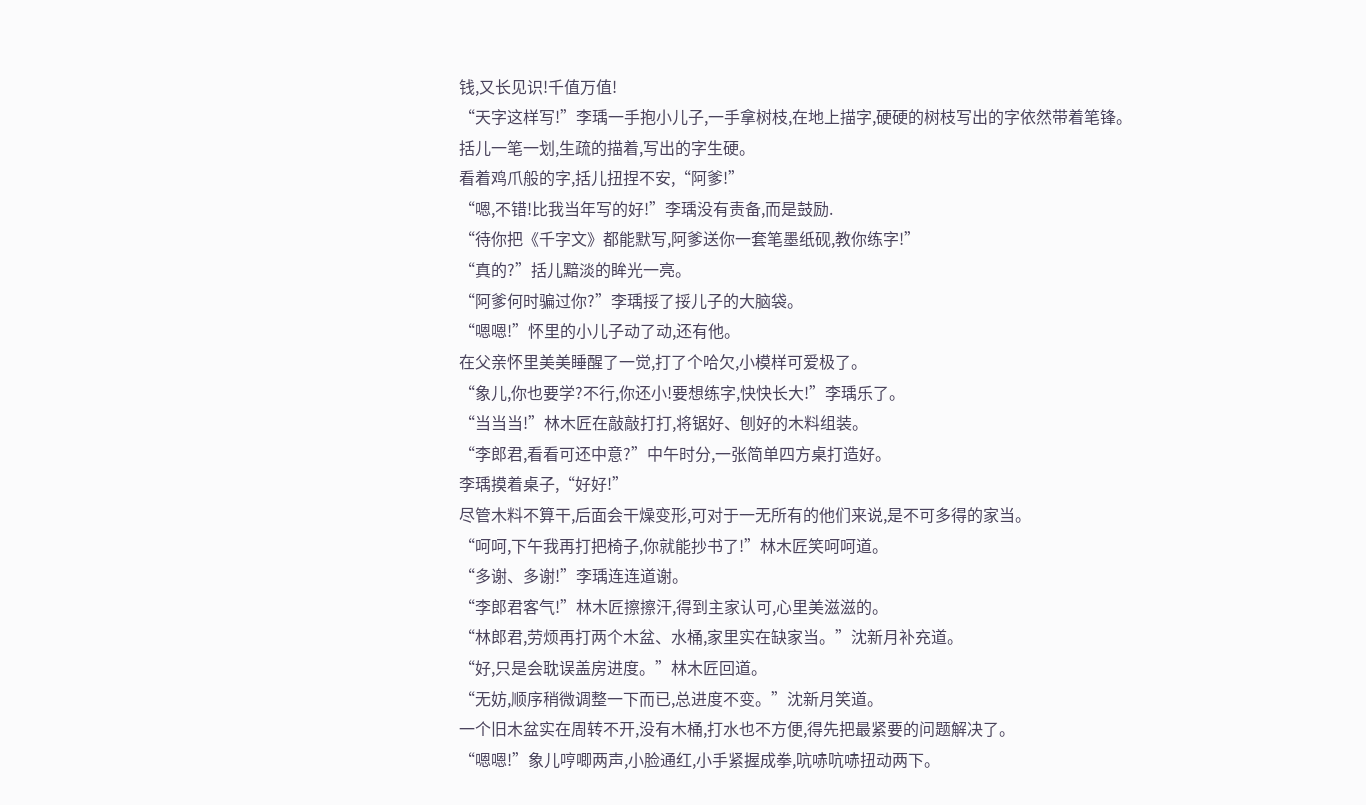钱,又长见识!千值万值!
“天字这样写!”李瑀一手抱小儿子,一手拿树枝,在地上描字,硬硬的树枝写出的字依然带着笔锋。
括儿一笔一划,生疏的描着,写出的字生硬。
看着鸡爪般的字,括儿扭捏不安,“阿爹!”
“嗯,不错!比我当年写的好!”李瑀没有责备,而是鼓励.
“待你把《千字文》都能默写,阿爹送你一套笔墨纸砚,教你练字!”
“真的?”括儿黯淡的眸光一亮。
“阿爹何时骗过你?”李瑀挼了挼儿子的大脑袋。
“嗯嗯!”怀里的小儿子动了动,还有他。
在父亲怀里美美睡醒了一觉,打了个哈欠,小模样可爱极了。
“象儿,你也要学?不行,你还小!要想练字,快快长大!”李瑀乐了。
“当当当!”林木匠在敲敲打打,将锯好、刨好的木料组装。
“李郎君,看看可还中意?”中午时分,一张简单四方桌打造好。
李瑀摸着桌子,“好好!”
尽管木料不算干,后面会干燥变形,可对于一无所有的他们来说,是不可多得的家当。
“呵呵,下午我再打把椅子,你就能抄书了!”林木匠笑呵呵道。
“多谢、多谢!”李瑀连连道谢。
“李郎君客气!”林木匠擦擦汗,得到主家认可,心里美滋滋的。
“林郎君,劳烦再打两个木盆、水桶,家里实在缺家当。”沈新月补充道。
“好,只是会耽误盖房进度。”林木匠回道。
“无妨,顺序稍微调整一下而已,总进度不变。”沈新月笑道。
一个旧木盆实在周转不开,没有木桶,打水也不方便,得先把最紧要的问题解决了。
“嗯嗯!”象儿哼唧两声,小脸通红,小手紧握成拳,吭哧吭哧扭动两下。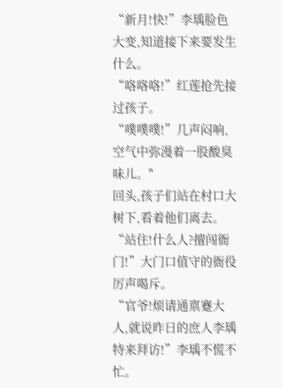“新月!快!”李瑀脸色大变,知道接下来要发生什么。
“咯咯咯!”红莲抢先接过孩子。
“噗噗噗!”几声闷响,空气中弥漫着一股酸臭味儿。"
回头,孩子们站在村口大树下,看着他们离去。
“站住!什么人?擅闯衙门!”大门口值守的衙役厉声喝斥。
“官爷!烦请通禀蹇大人,就说昨日的庶人李瑀特来拜访!”李瑀不慌不忙。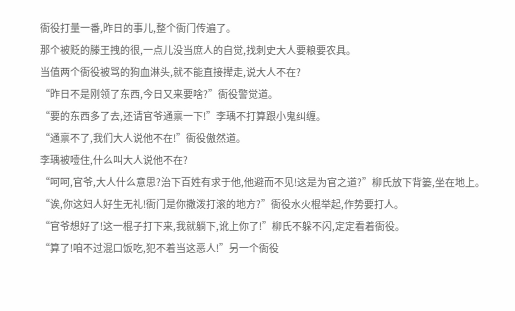衙役打量一番,昨日的事儿,整个衙门传遍了。
那个被贬的滕王拽的很,一点儿没当庶人的自觉,找刺史大人要粮要农具。
当值两个衙役被骂的狗血淋头,就不能直接撵走,说大人不在?
“昨日不是刚领了东西,今日又来要啥?”衙役警觉道。
“要的东西多了去,还请官爷通禀一下!”李瑀不打算跟小鬼纠缠。
“通禀不了,我们大人说他不在!”衙役傲然道。
李瑀被噎住,什么叫大人说他不在?
“呵呵,官爷,大人什么意思?治下百姓有求于他,他避而不见!这是为官之道?”柳氏放下背篓,坐在地上。
“诶,你这妇人好生无礼!衙门是你撒泼打滚的地方?”衙役水火棍举起,作势要打人。
“官爷想好了!这一棍子打下来,我就躺下,讹上你了!”柳氏不躲不闪,定定看着衙役。
“算了!咱不过混口饭吃,犯不着当这恶人!”另一个衙役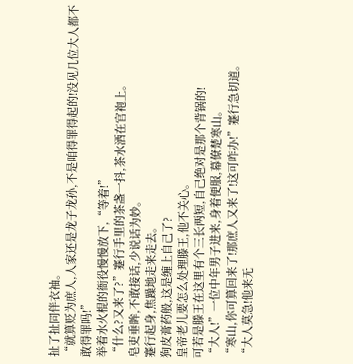扯了扯同伴衣袖。
“就算贬为庶人,人家还是龙子龙孙,不是咱得罪得起的!没见几位大人都不敢得罪吗!”
举着水火棍的衙役慢慢放下,“等着!”
“什么?又来了?”蹇行手里的茶盏一抖,茶水洒在官袍上。
皂吏垂眸,不敢接话,少说话为妙。
蹇行起身,焦躁地走来走去。
狗皮膏药般,这是缠上自己了?
皇帝老儿要怎么处理滕王,他不关心。
可若是滕王在这里有个三长两短,自己绝对是那个背锅的!
“大人!”一位中年男子进来,身着便服,幕僚楚寒山。
“寒山,你可算回来了!那庶人又来了!这可咋办!”蹇行急切道。
“大人莫急!他来无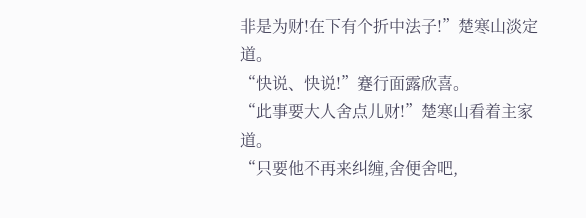非是为财!在下有个折中法子!”楚寒山淡定道。
“快说、快说!”蹇行面露欣喜。
“此事要大人舍点儿财!”楚寒山看着主家道。
“只要他不再来纠缠,舍便舍吧,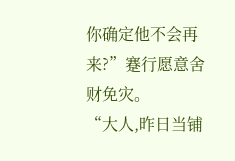你确定他不会再来?”蹇行愿意舍财免灾。
“大人,昨日当铺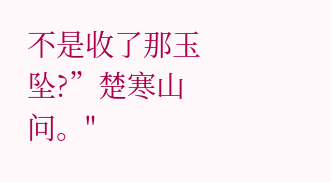不是收了那玉坠?”楚寒山问。"